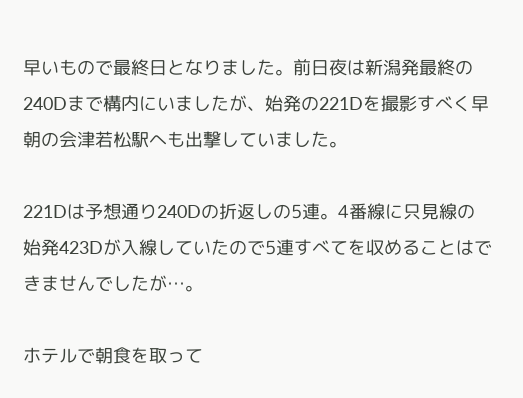早いもので最終日となりました。前日夜は新潟発最終の240Dまで構内にいましたが、始発の221Dを撮影すべく早朝の会津若松駅へも出撃していました。

221Dは予想通り240Dの折返しの5連。4番線に只見線の始発423Dが入線していたので5連すべてを収めることはできませんでしたが…。

ホテルで朝食を取って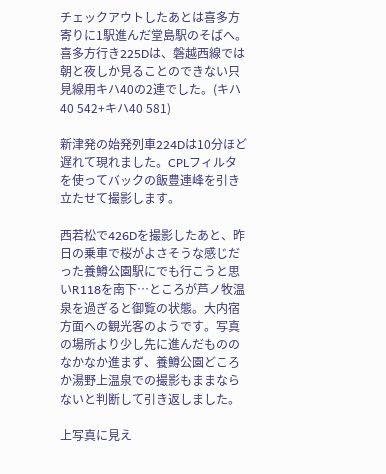チェックアウトしたあとは喜多方寄りに1駅進んだ堂島駅のそばへ。喜多方行き225Dは、磐越西線では朝と夜しか見ることのできない只見線用キハ40の2連でした。(キハ40 542+キハ40 581)

新津発の始発列車224Dは10分ほど遅れて現れました。CPLフィルタを使ってバックの飯豊連峰を引き立たせて撮影します。

西若松で426Dを撮影したあと、昨日の乗車で桜がよさそうな感じだった養鱒公園駅にでも行こうと思いR118を南下…ところが芦ノ牧温泉を過ぎると御覧の状態。大内宿方面への観光客のようです。写真の場所より少し先に進んだもののなかなか進まず、養鱒公園どころか湯野上温泉での撮影もままならないと判断して引き返しました。

上写真に見え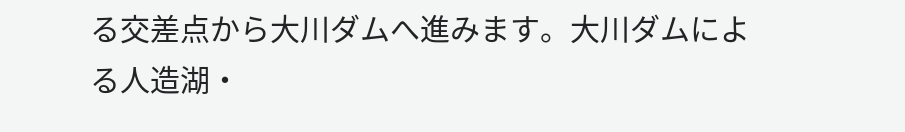る交差点から大川ダムへ進みます。大川ダムによる人造湖・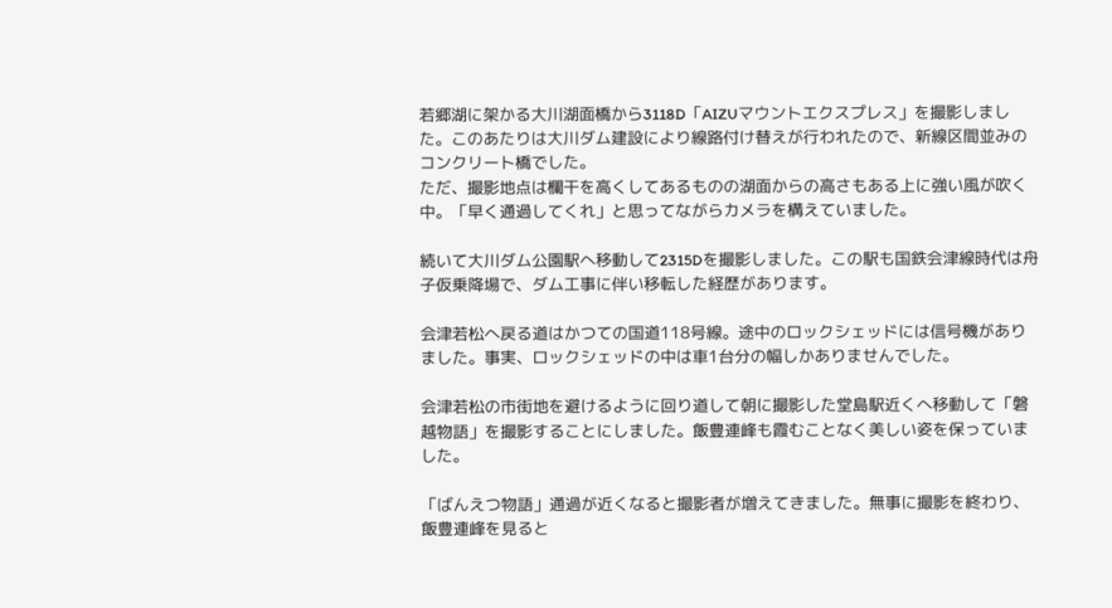若郷湖に架かる大川湖面橋から3118D「AIZUマウントエクスプレス」を撮影しました。このあたりは大川ダム建設により線路付け替えが行われたので、新線区間並みのコンクリート橋でした。
ただ、撮影地点は欄干を高くしてあるものの湖面からの高さもある上に強い風が吹く中。「早く通過してくれ」と思ってながらカメラを構えていました。

続いて大川ダム公園駅へ移動して2315Dを撮影しました。この駅も国鉄会津線時代は舟子仮乗降場で、ダム工事に伴い移転した経歴があります。

会津若松へ戻る道はかつての国道118号線。途中のロックシェッドには信号機がありました。事実、ロックシェッドの中は車1台分の幅しかありませんでした。

会津若松の市街地を避けるように回り道して朝に撮影した堂島駅近くへ移動して「磐越物語」を撮影することにしました。飯豊連峰も霞むことなく美しい姿を保っていました。

「ばんえつ物語」通過が近くなると撮影者が増えてきました。無事に撮影を終わり、飯豊連峰を見ると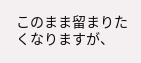このまま留まりたくなりますが、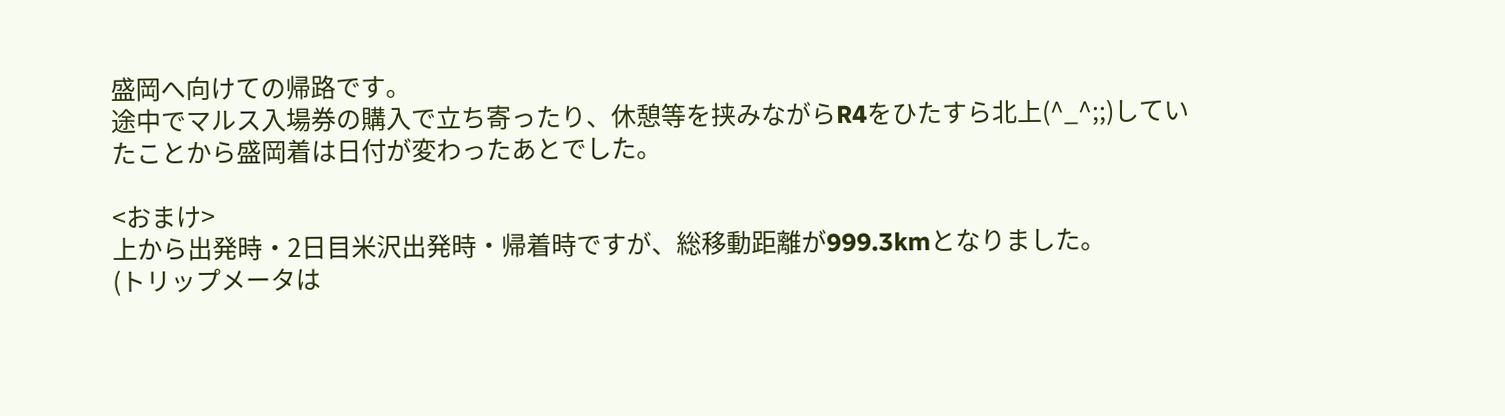盛岡へ向けての帰路です。
途中でマルス入場券の購入で立ち寄ったり、休憩等を挟みながらR4をひたすら北上(^_^;;)していたことから盛岡着は日付が変わったあとでした。

<おまけ>
上から出発時・2日目米沢出発時・帰着時ですが、総移動距離が999.3kmとなりました。
(トリップメータは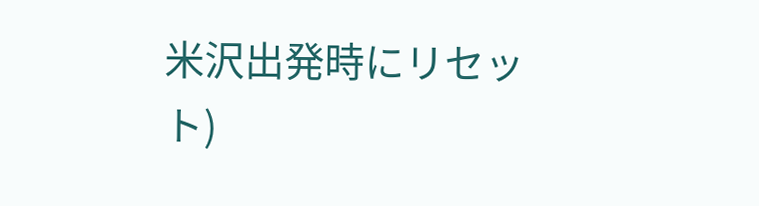米沢出発時にリセット)